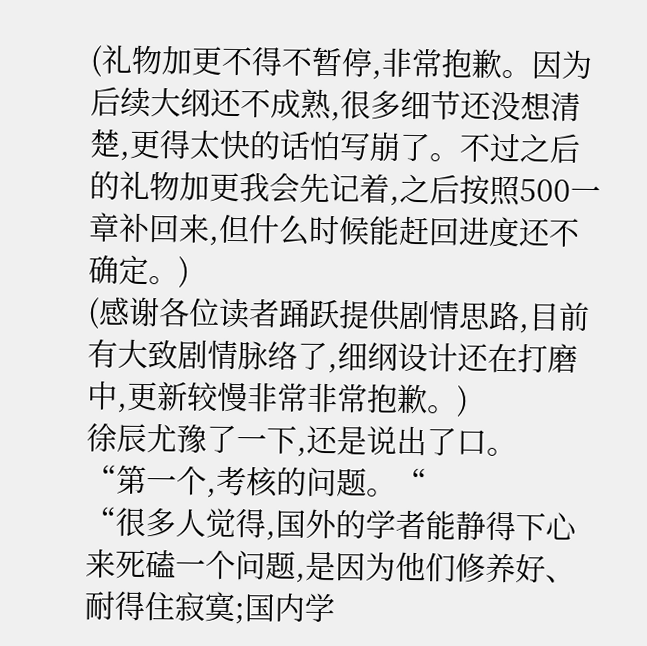(礼物加更不得不暂停,非常抱歉。因为后续大纲还不成熟,很多细节还没想清楚,更得太快的话怕写崩了。不过之后的礼物加更我会先记着,之后按照500一章补回来,但什么时候能赶回进度还不确定。)
(感谢各位读者踊跃提供剧情思路,目前有大致剧情脉络了,细纲设计还在打磨中,更新较慢非常非常抱歉。)
徐辰尤豫了一下,还是说出了口。
“第一个,考核的问题。“
“很多人觉得,国外的学者能静得下心来死磕一个问题,是因为他们修养好、耐得住寂寞;国内学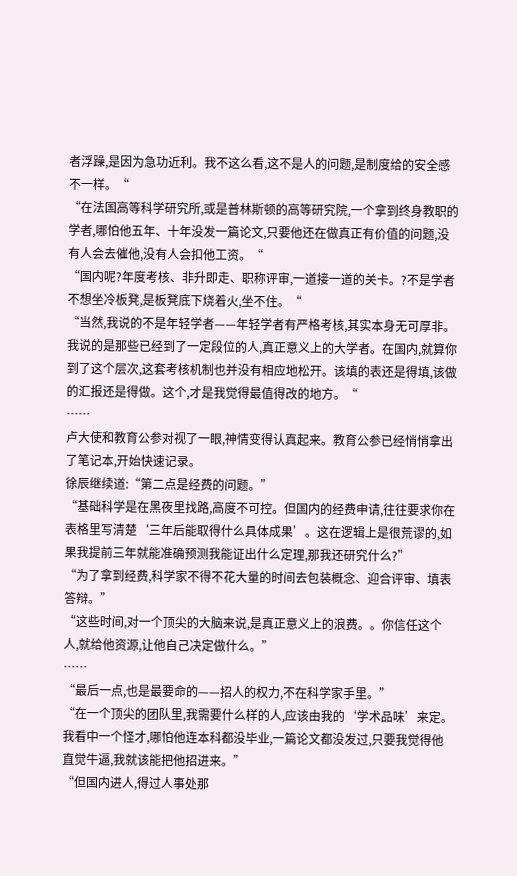者浮躁,是因为急功近利。我不这么看,这不是人的问题,是制度给的安全感不一样。“
“在法国高等科学研究所,或是普林斯顿的高等研究院,一个拿到终身教职的学者,哪怕他五年、十年没发一篇论文,只要他还在做真正有价值的问题,没有人会去催他,没有人会扣他工资。“
“国内呢?年度考核、非升即走、职称评审,一道接一道的关卡。?不是学者不想坐冷板凳,是板凳底下烧着火,坐不住。“
“当然,我说的不是年轻学者——年轻学者有严格考核,其实本身无可厚非。我说的是那些已经到了一定段位的人,真正意义上的大学者。在国内,就算你到了这个层次,这套考核机制也并没有相应地松开。该填的表还是得填,该做的汇报还是得做。这个,才是我觉得最值得改的地方。“
……
卢大使和教育公参对视了一眼,神情变得认真起来。教育公参已经悄悄拿出了笔记本,开始快速记录。
徐辰继续道:“第二点是经费的问题。”
“基础科学是在黑夜里找路,高度不可控。但国内的经费申请,往往要求你在表格里写清楚‘三年后能取得什么具体成果’。这在逻辑上是很荒谬的,如果我提前三年就能准确预测我能证出什么定理,那我还研究什么?”
“为了拿到经费,科学家不得不花大量的时间去包装概念、迎合评审、填表答辩。”
“这些时间,对一个顶尖的大脑来说,是真正意义上的浪费。。你信任这个人,就给他资源,让他自己决定做什么。”
……
“最后一点,也是最要命的——招人的权力,不在科学家手里。”
“在一个顶尖的团队里,我需要什么样的人,应该由我的‘学术品味’来定。我看中一个怪才,哪怕他连本科都没毕业,一篇论文都没发过,只要我觉得他直觉牛逼,我就该能把他招进来。”
“但国内进人,得过人事处那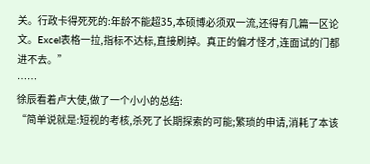关。行政卡得死死的:年龄不能超35,本硕博必须双一流,还得有几篇一区论文。Excel表格一拉,指标不达标,直接刷掉。真正的偏才怪才,连面试的门都进不去。”
……
徐辰看着卢大使,做了一个小小的总结:
“简单说就是:短视的考核,杀死了长期探索的可能;繁琐的申请,消耗了本该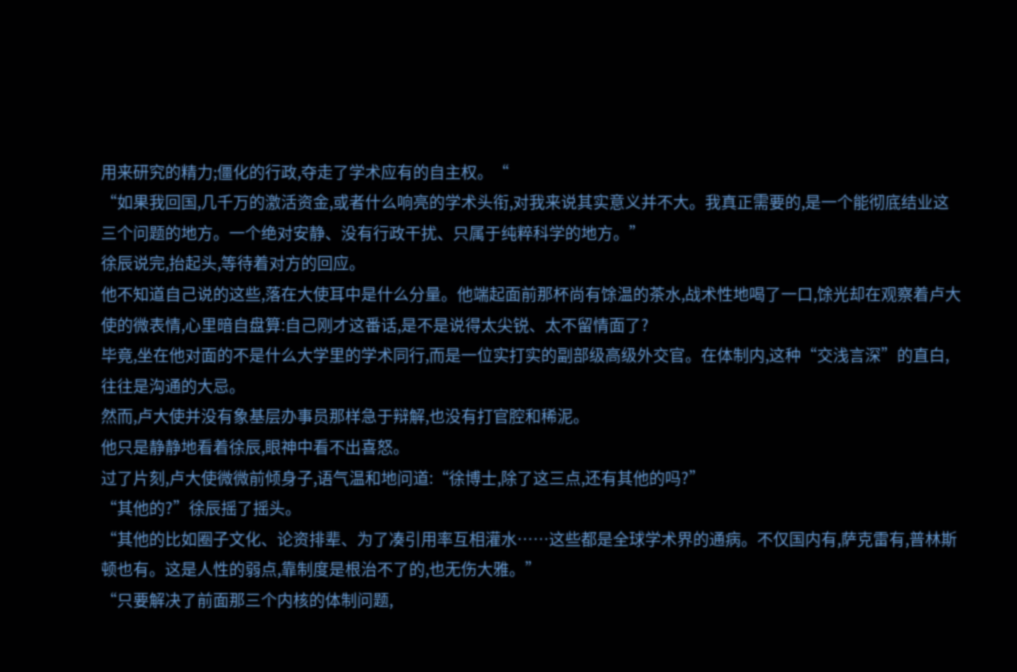用来研究的精力;僵化的行政,夺走了学术应有的自主权。“
“如果我回国,几千万的激活资金,或者什么响亮的学术头衔,对我来说其实意义并不大。我真正需要的,是一个能彻底结业这三个问题的地方。一个绝对安静、没有行政干扰、只属于纯粹科学的地方。”
徐辰说完,抬起头,等待着对方的回应。
他不知道自己说的这些,落在大使耳中是什么分量。他端起面前那杯尚有馀温的茶水,战术性地喝了一口,馀光却在观察着卢大使的微表情,心里暗自盘算:自己刚才这番话,是不是说得太尖锐、太不留情面了?
毕竟,坐在他对面的不是什么大学里的学术同行,而是一位实打实的副部级高级外交官。在体制内,这种“交浅言深”的直白,往往是沟通的大忌。
然而,卢大使并没有象基层办事员那样急于辩解,也没有打官腔和稀泥。
他只是静静地看着徐辰,眼神中看不出喜怒。
过了片刻,卢大使微微前倾身子,语气温和地问道:“徐博士,除了这三点,还有其他的吗?”
“其他的?”徐辰摇了摇头。
“其他的比如圈子文化、论资排辈、为了凑引用率互相灌水……这些都是全球学术界的通病。不仅国内有,萨克雷有,普林斯顿也有。这是人性的弱点,靠制度是根治不了的,也无伤大雅。”
“只要解决了前面那三个内核的体制问题,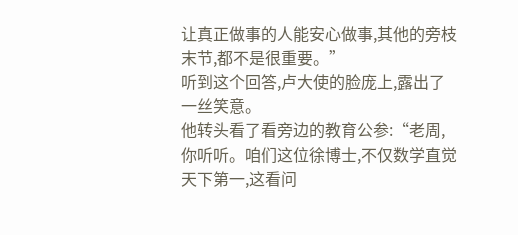让真正做事的人能安心做事,其他的旁枝末节,都不是很重要。”
听到这个回答,卢大使的脸庞上,露出了一丝笑意。
他转头看了看旁边的教育公参:“老周,你听听。咱们这位徐博士,不仅数学直觉天下第一,这看问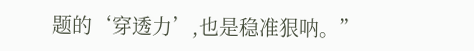题的‘穿透力’,也是稳准狠呐。”